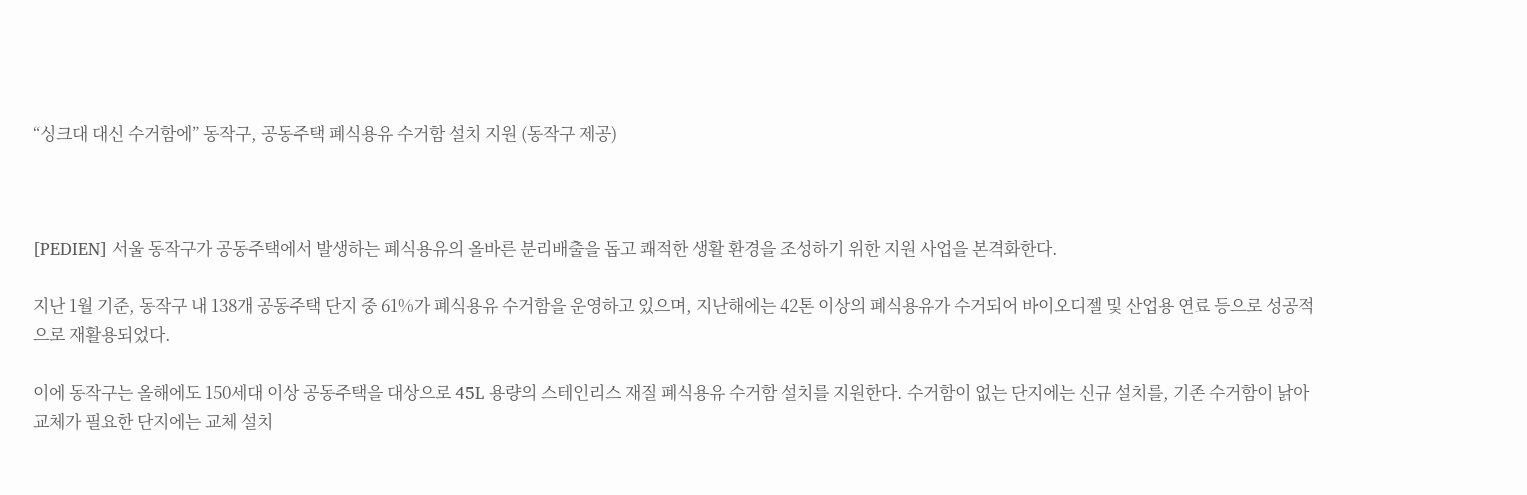“싱크대 대신 수거함에” 동작구, 공동주택 폐식용유 수거함 설치 지원 (동작구 제공)



[PEDIEN] 서울 동작구가 공동주택에서 발생하는 폐식용유의 올바른 분리배출을 돕고 쾌적한 생활 환경을 조성하기 위한 지원 사업을 본격화한다.

지난 1월 기준, 동작구 내 138개 공동주택 단지 중 61%가 폐식용유 수거함을 운영하고 있으며, 지난해에는 42톤 이상의 폐식용유가 수거되어 바이오디젤 및 산업용 연료 등으로 성공적으로 재활용되었다.

이에 동작구는 올해에도 150세대 이상 공동주택을 대상으로 45L 용량의 스테인리스 재질 폐식용유 수거함 설치를 지원한다. 수거함이 없는 단지에는 신규 설치를, 기존 수거함이 낡아 교체가 필요한 단지에는 교체 설치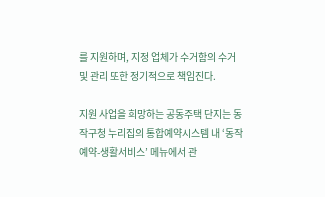를 지원하며, 지정 업체가 수거함의 수거 및 관리 또한 정기적으로 책임진다.

지원 사업을 희망하는 공동주택 단지는 동작구청 누리집의 통합예약시스템 내 ‘동작예약-생활서비스’ 메뉴에서 관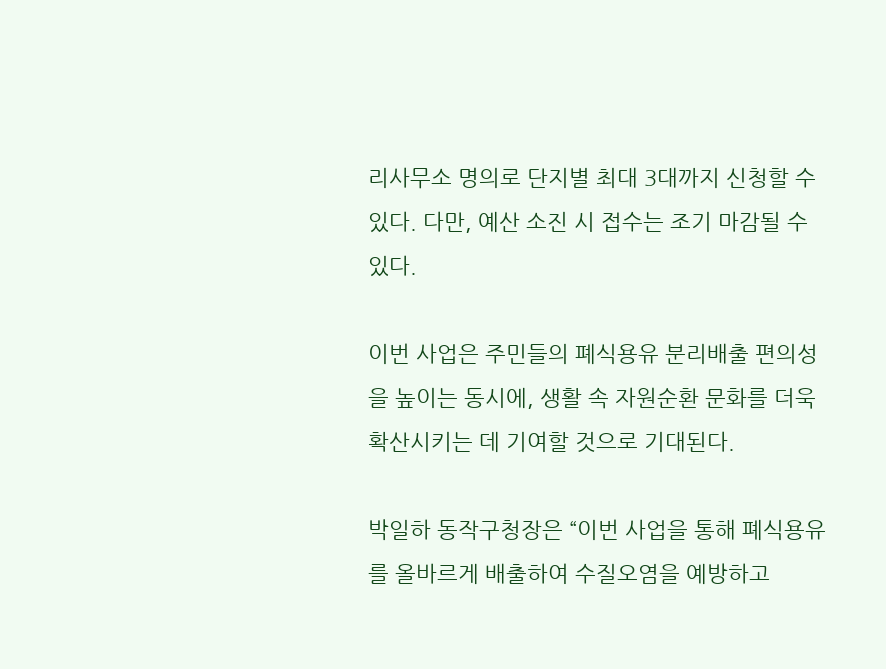리사무소 명의로 단지별 최대 3대까지 신청할 수 있다. 다만, 예산 소진 시 접수는 조기 마감될 수 있다.

이번 사업은 주민들의 폐식용유 분리배출 편의성을 높이는 동시에, 생활 속 자원순환 문화를 더욱 확산시키는 데 기여할 것으로 기대된다.

박일하 동작구청장은 “이번 사업을 통해 폐식용유를 올바르게 배출하여 수질오염을 예방하고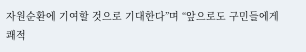자원순환에 기여할 것으로 기대한다”며 “앞으로도 구민들에게 쾌적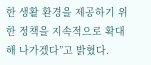한 생활 환경을 제공하기 위한 정책을 지속적으로 확대해 나가겠다”고 밝혔다.